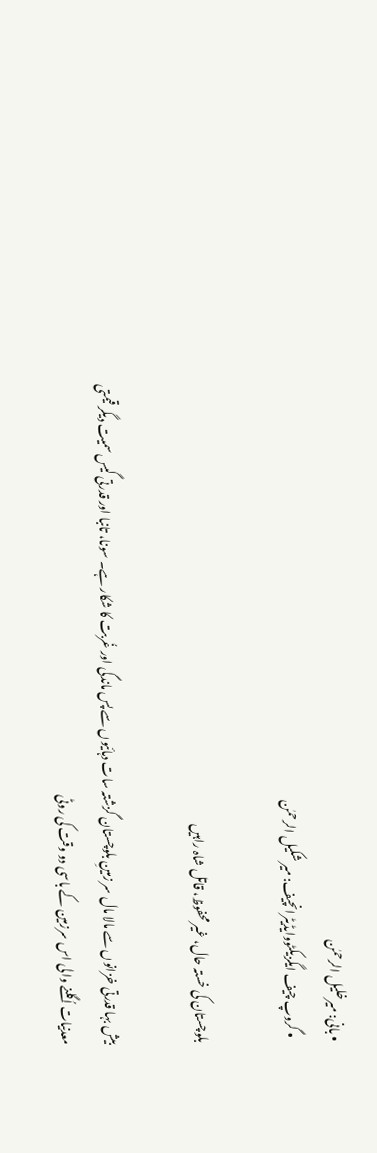• بانی: میرخلیل الرحمٰن
  • گروپ چیف ایگزیکٹووایڈیٹرانچیف: میر شکیل الرحمٰن

بلوچستان کی خستہ حال، غیر محفوظ، قاتل شاہ راہیں

بیش بہا قدرتی خزانوں سے مالا مال سر زمینِ بلوچستان گزشتہ سات دہائیوں سے پس ماندگی اور غُربت کا شکار ہے۔ سونا، تانبا اور قدرتی گیس سمیت دیگر قیمتی معدنیات اُگلنے والی اس سرزمین کے باسی دو وقت کی روٹی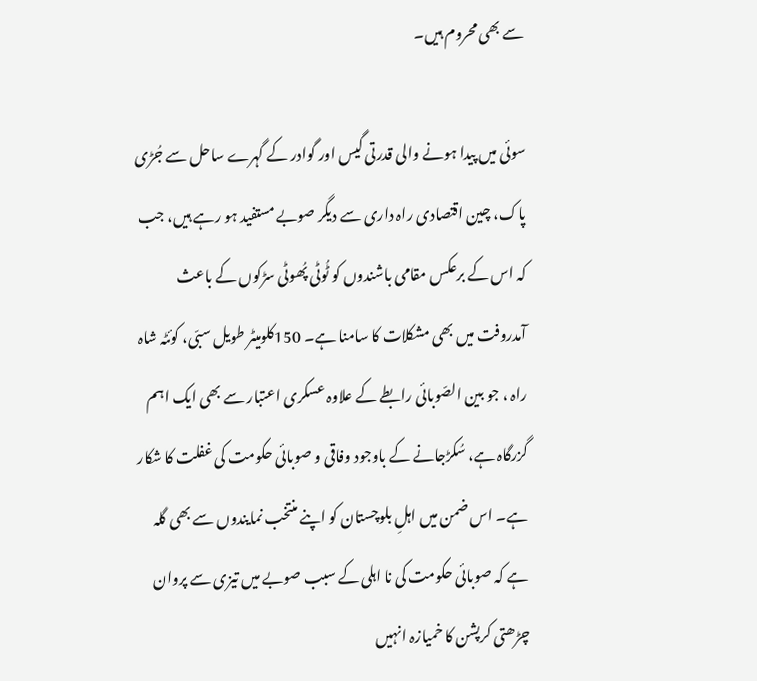سے بھی محروم ہیں۔

سوئی میں پیدا ہونے والی قدرتی گیس اور گوادر کے گہرے ساحل سے جُڑی پاک، چین اقتصادی راہ داری سے دیگر صوبے مستفید ہو رہے ہیں، جب کہ اس کے برعکس مقامی باشندوں کو ٹُوٹی پُھوٹی سڑکوں کے باعث آمدروفت میں بھی مشکلات کا سامنا ہے۔ 150کلومیٹر طویل سبّی، کوئٹہ شاہ راہ ، جو بین الصّوبائی رابطے کے علاوہ عسکری اعتبار سے بھی ایک اہم گزرگاہ ہے، سُکڑجانے کے باوجود وفاقی و صوبائی حکومت کی غفلت کا شکار ہے۔ اس ضمن میں اہلِ بلوچستان کو اپنے منتخب نمایندوں سے بھی گلہ ہے کہ صوبائی حکومت کی نا اہلی کے سبب صوبے میں تیزی سے پروان چڑھتی کرپشن کا خمیازہ انہیں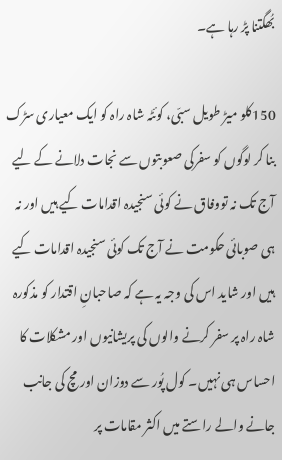بُھگتنا پڑ رہا ہے۔

150کلو میڑ طویل سبّی، کوئٹہ شاہ راہ کو ایک معیاری سڑک بنا کر لوگوں کو سفرکی صعوبتوں سے نجات دلانے کے لیے آج تک نہ تووفاق نے کوئی سنجیدہ اقدامات کیے ہیں اور نہ ہی صوبائی حکومت نے آج تک کوئی سنجیدہ اقدامات کیے ہیں اور شاید اس کی وجہ یہ ہے کہ صاحبانِ اقتدار کو مذکورہ شاہ راہ پر سفر کرنے والوں کی پریشانیوں اور مشکلات کا احساس ہی نہیں۔ کول پُور سے دوزان اور مچ کی جانب جانے والے راستے میں اکثر مقامات پر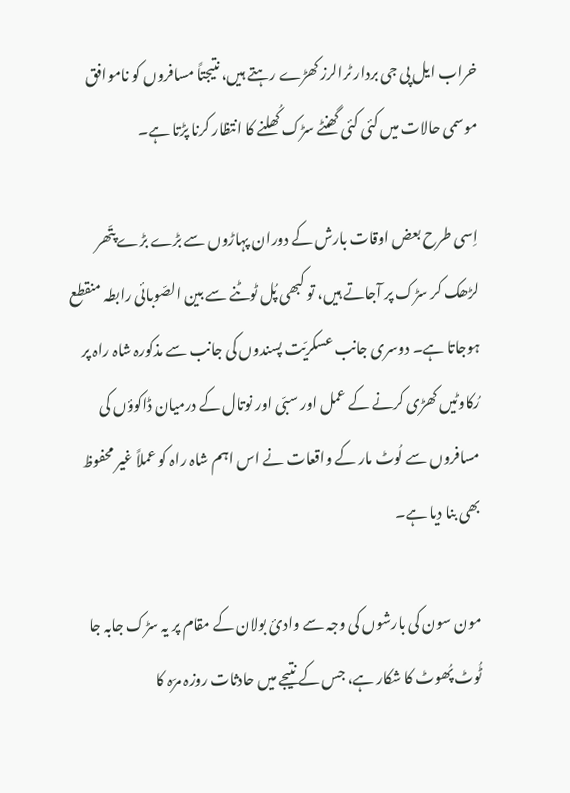خراب ایل پی جی بردار ٹرالرز کھڑے رہتے ہیں، نتیجتاً مسافروں کو ناموافق موسمی حالات میں کئی کئی گھنٹے سڑک کُھلنے کا انتظار کرنا پڑتا ہے۔

اِسی طرح بعض اوقات بارش کے دوران پہاڑوں سے بڑے بڑے پتّھر لڑھک کر سڑک پر آجاتے ہیں، تو کبھی پُل ٹوٹنے سے بین الصّوبائی رابطہ منقطع ہوجاتا ہے۔ دوسری جانب عسکریّت پسندوں کی جانب سے مذکورہ شاہ راہ پر رُکاوٹیں کھڑی کرنے کے عمل اور سبّی اور نوتال کے درمیان ڈاکوؤں کی مسافروں سے لُوٹ مار کے واقعات نے اس اہم شاہ راہ کو عملاً غیر محفوظ بھی بنا دیا ہے۔

مون سون کی بارشوں کی وجہ سے وادیٔ بولان کے مقام پر یہ سڑک جابہ جا ٹُوٹ پُھوٹ کا شکار ہے، جس کے نتیجے میں حادثات روزہ مرّہ کا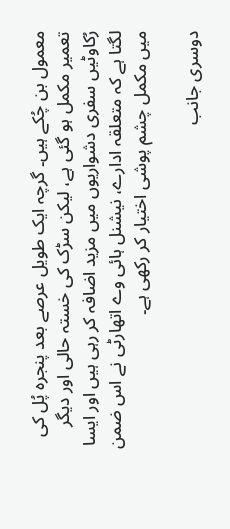معمول بن چُکے ہیں۔ گرچہ ایک طویل عرصے بعد پنجرہ پُل کی تعمیر مکمل ہو گئی ہے، لیکن سڑک کی خستہ حالی اور دیگر رُکاوٹیں سفری دشواریوں میں مزید اضافہ کر رہی ہیں اور ایسا لگتا ہے کہ متعلقہ ادارے، نیشنل ہائی وے اتھارٹی نے اس ضمن میں مکمل چشم پوشی اختیار کر رکھی ہے۔

دوسری جانب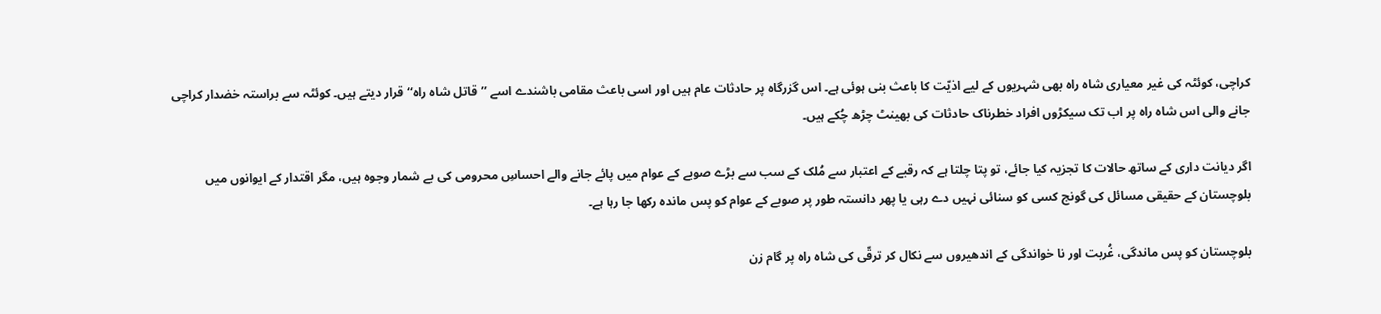کراچی، کوئٹہ کی غیر معیاری شاہ راہ بھی شہریوں کے لیے اذیّت کا باعث بنی ہوئی ہے۔ اس گزرگاہ پر حادثات عام ہیں اور اسی باعث مقامی باشندے اسے ’’قاتل شاہ راہ‘‘ قرار دیتے ہیں۔ کوئٹہ سے براستہ خضدار کراچی جانے والی اس شاہ راہ پر اب تک سیکڑوں افراد خطرناک حادثات کی بھینٹ چڑھ چُکے ہیں۔

اگر دیانت داری کے ساتھ حالات کا تجزیہ کیا جائے، تو پتا چلتا ہے کہ رقبے کے اعتبار سے مُلک کے سب سے بڑے صوبے کے عوام میں پائے جانے والے احساسِ محرومی کی بے شمار وجوہ ہیں، مگر اقتدار کے ایوانوں میں بلوچستان کے حقیقی مسائل کی گونج کسی کو سنائی نہیں دے رہی یا پھر دانستہ طور پر صوبے کے عوام کو پس ماندہ رکھا جا رہا ہے۔

بلوچستان کو پس ماندگی، غُربت اور نا خواندگی کے اندھیروں سے نکال کر ترقّی کی شاہ راہ پر گام زن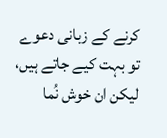کرنے کے زبانی دعوے تو بہت کیے جاتے ہیں، لیکن ان خوش نُما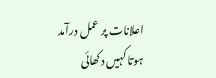اعلانات پر عمل درآمد ہوتا کہیں دکھائی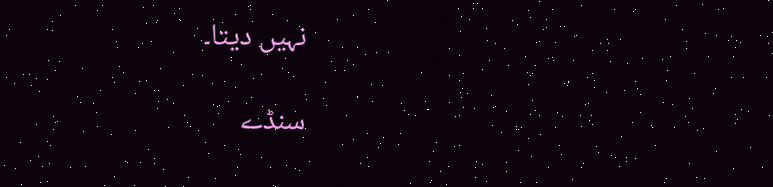نہیں دیتا۔

سنڈے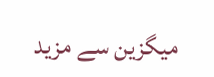میگزین سے مزید